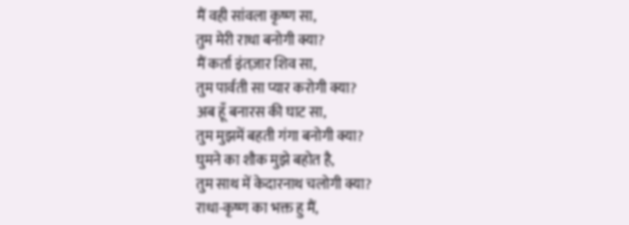मैं वही सांवला कृष्ण सा,
तुम मेरी राधा बनोगी क्या?
मैं कर्ता इंतज़ार शिव सा,
तुम पार्वती सा प्यार करोगी क्या?
अब हूँ बनारस की घाट सा,
तुम मुझमें बहती गंगा बनोगी क्या?
घुमने का शौक मुझे बहोत है,
तुम साथ में केदारनाथ चलोगी क्या?
राधा-कृष्ण का भक्त हु मैं,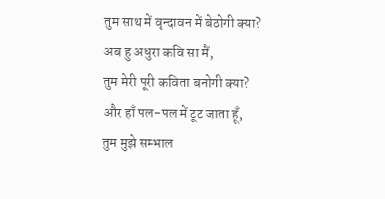तुम साथ में वृन्दावन में बेठोगी क्या?
अब हु अधुरा कवि सा मैं,
तुम मेरी पूरी कविता बनोगी क्या?
और हाँ पल-पल में टूट जाता हूँ,
तुम मुझे सम्भाल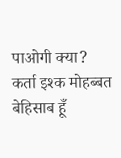पाओगी क्या?
कर्ता इश्क मोहब्बत बेहिसाब हूँ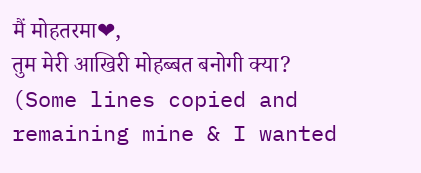मैं मोहतरमा❤,
तुम मेरी आखिरी मोहब्बत बनोगी क्या?
(Some lines copied and remaining mine & I wanted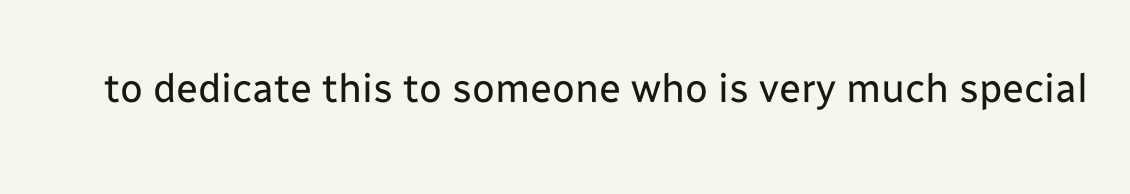to dedicate this to someone who is very much special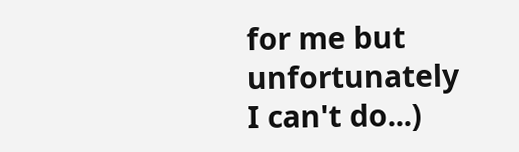for me but unfortunately I can't do...)